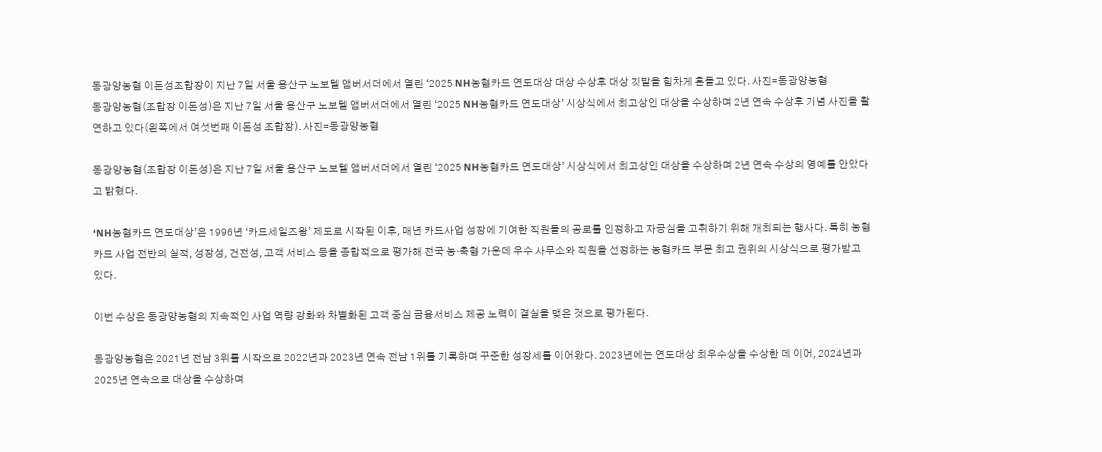동광양농협 이돈성조합장이 지난 7일 서울 용산구 노보텔 앰버서더에서 열린 ‘2025 NH농협카드 연도대상 대상 수상후 대상 깃발을 힘차게 흔들고 있다. 사진=동광양농협
동광양농협(조합장 이돈성)은 지난 7일 서울 용산구 노보텔 앰버서더에서 열린 ‘2025 NH농협카드 연도대상’ 시상식에서 최고상인 대상을 수상하며 2년 연속 수상후 기념 사진을 촬연하고 있다(왼쪽에서 여섯번째 이돈성 조합장). 사진=동광양농협

동광양농협(조합장 이돈성)은 지난 7일 서울 용산구 노보텔 앰버서더에서 열린 ‘2025 NH농협카드 연도대상’ 시상식에서 최고상인 대상을 수상하며 2년 연속 수상의 영예를 안았다고 밝혔다.

‘NH농협카드 연도대상’은 1996년 ‘카드세일즈왕’ 제도로 시작된 이후, 매년 카드사업 성장에 기여한 직원들의 공로를 인정하고 자긍심을 고취하기 위해 개최되는 행사다. 특히 농협카드 사업 전반의 실적, 성장성, 건전성, 고객 서비스 등을 종합적으로 평가해 전국 농·축협 가운데 우수 사무소와 직원을 선정하는 농협카드 부문 최고 권위의 시상식으로 평가받고 있다.

이번 수상은 동광양농협의 지속적인 사업 역량 강화와 차별화된 고객 중심 금융서비스 제공 노력이 결실을 맺은 것으로 평가된다.

동광양농협은 2021년 전남 3위를 시작으로 2022년과 2023년 연속 전남 1위를 기록하며 꾸준한 성장세를 이어왔다. 2023년에는 연도대상 최우수상을 수상한 데 이어, 2024년과 2025년 연속으로 대상을 수상하며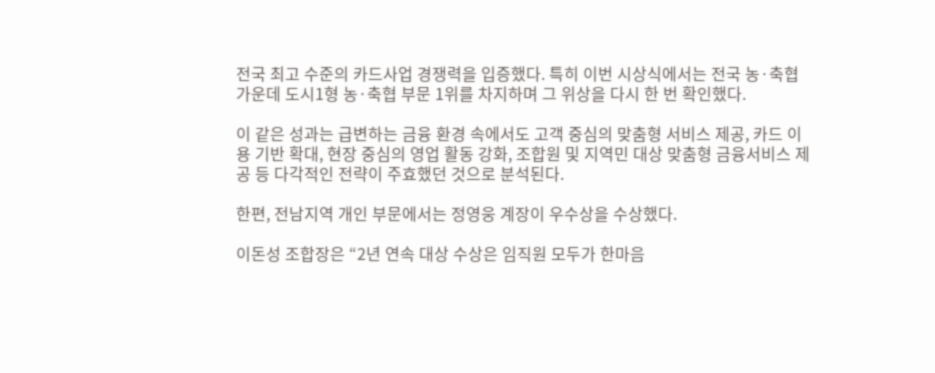전국 최고 수준의 카드사업 경쟁력을 입증했다. 특히 이번 시상식에서는 전국 농·축협 가운데 도시1형 농·축협 부문 1위를 차지하며 그 위상을 다시 한 번 확인했다.

이 같은 성과는 급변하는 금융 환경 속에서도 고객 중심의 맞춤형 서비스 제공, 카드 이용 기반 확대, 현장 중심의 영업 활동 강화, 조합원 및 지역민 대상 맞춤형 금융서비스 제공 등 다각적인 전략이 주효했던 것으로 분석된다.

한편, 전남지역 개인 부문에서는 정영웅 계장이 우수상을 수상했다.

이돈성 조합장은 “2년 연속 대상 수상은 임직원 모두가 한마음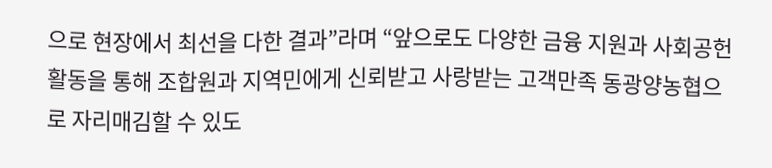으로 현장에서 최선을 다한 결과”라며 “앞으로도 다양한 금융 지원과 사회공헌 활동을 통해 조합원과 지역민에게 신뢰받고 사랑받는 고객만족 동광양농협으로 자리매김할 수 있도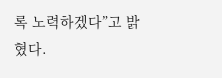록 노력하겠다”고 밝혔다.